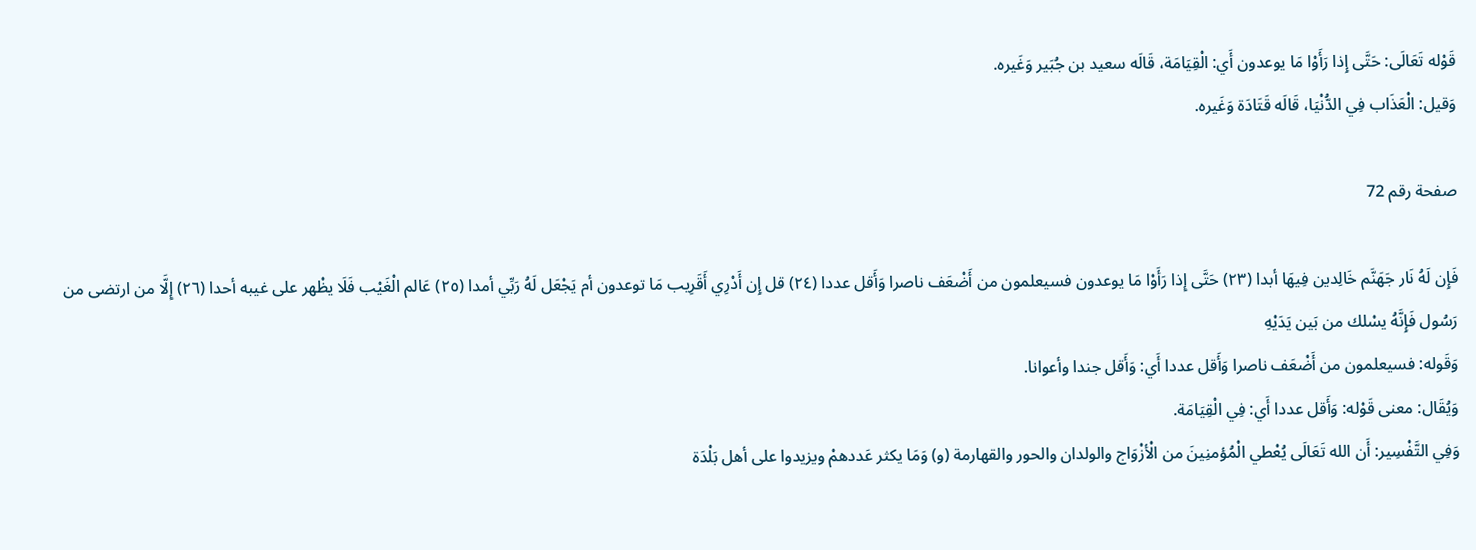قَوْله تَعَالَى: حَتَّى إِذا رَأَوْا مَا يوعدون أَي: الْقِيَامَة، قَالَه سعيد بن جُبَير وَغَيره.
وَقيل: الْعَذَاب فِي الدُّنْيَا، قَالَه قَتَادَة وَغَيره.

صفحة رقم 72

فَإِن لَهُ نَار جَهَنَّم خَالِدين فِيهَا أبدا (٢٣) حَتَّى إِذا رَأَوْا مَا يوعدون فسيعلمون من أَضْعَف ناصرا وَأَقل عددا (٢٤) قل إِن أَدْرِي أَقَرِيب مَا توعدون أم يَجْعَل لَهُ رَبِّي أمدا (٢٥) عَالم الْغَيْب فَلَا يظْهر على غيبه أحدا (٢٦) إِلَّا من ارتضى من رَسُول فَإِنَّهُ يسْلك من بَين يَدَيْهِ
وَقَوله: فسيعلمون من أَضْعَف ناصرا وَأَقل عددا أَي: وَأَقل جندا وأعوانا.
وَيُقَال: معنى قَوْله: وَأَقل عددا أَي: فِي الْقِيَامَة.
وَفِي التَّفْسِير: أَن الله تَعَالَى يُعْطي الْمُؤمنِينَ من الْأزْوَاج والولدان والحور والقهارمة (و) وَمَا يكثر عَددهمْ ويزيدوا على أهل بَلْدَة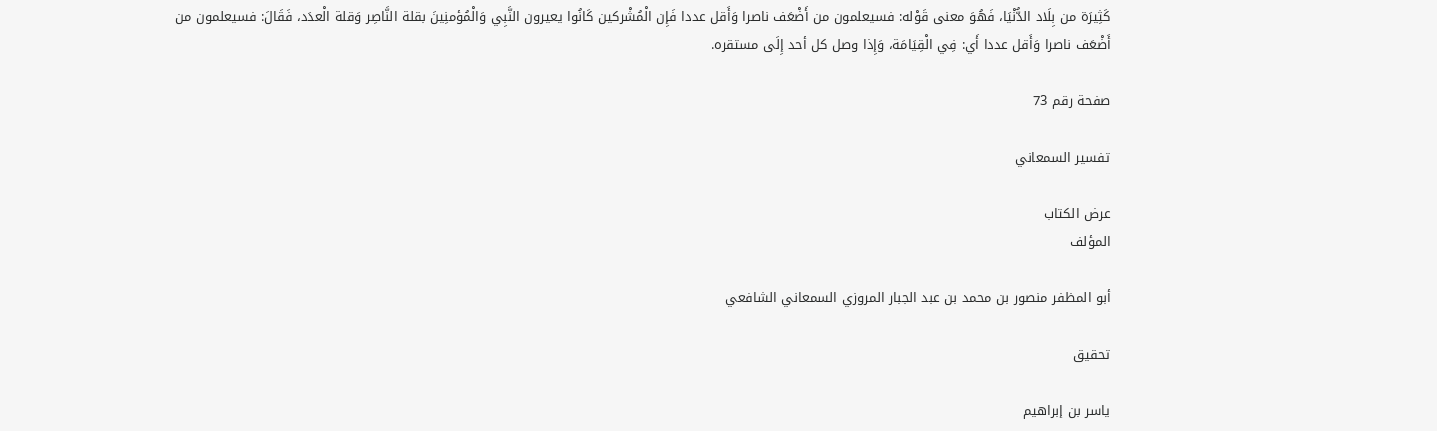كَثِيرَة من بِلَاد الدُّنْيَا، فَهُوَ معنى قَوْله: فسيعلمون من أَضْعَف ناصرا وَأَقل عددا فَإِن الْمُشْركين كَانُوا يعيرون النَّبِي وَالْمُؤمنِينَ بقلة النَّاصِر وَقلة الْعدَد، فَقَالَ: فسيعلمون من أَضْعَف ناصرا وَأَقل عددا أَي: فِي الْقِيَامَة، وَإِذا وصل كل أحد إِلَى مستقره.

صفحة رقم 73

تفسير السمعاني

عرض الكتاب
المؤلف

أبو المظفر منصور بن محمد بن عبد الجبار المروزي السمعاني الشافعي

تحقيق

ياسر بن إبراهيم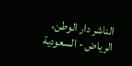الناشر دار الوطن، الرياض - السعودية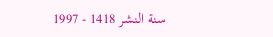سنة النشر 1418 - 1997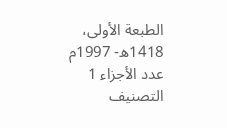الطبعة الأولى، 1418ه- 1997م
عدد الأجزاء 1
التصنيف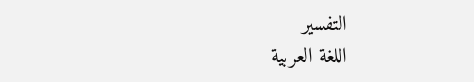التفسير
اللغة العربية